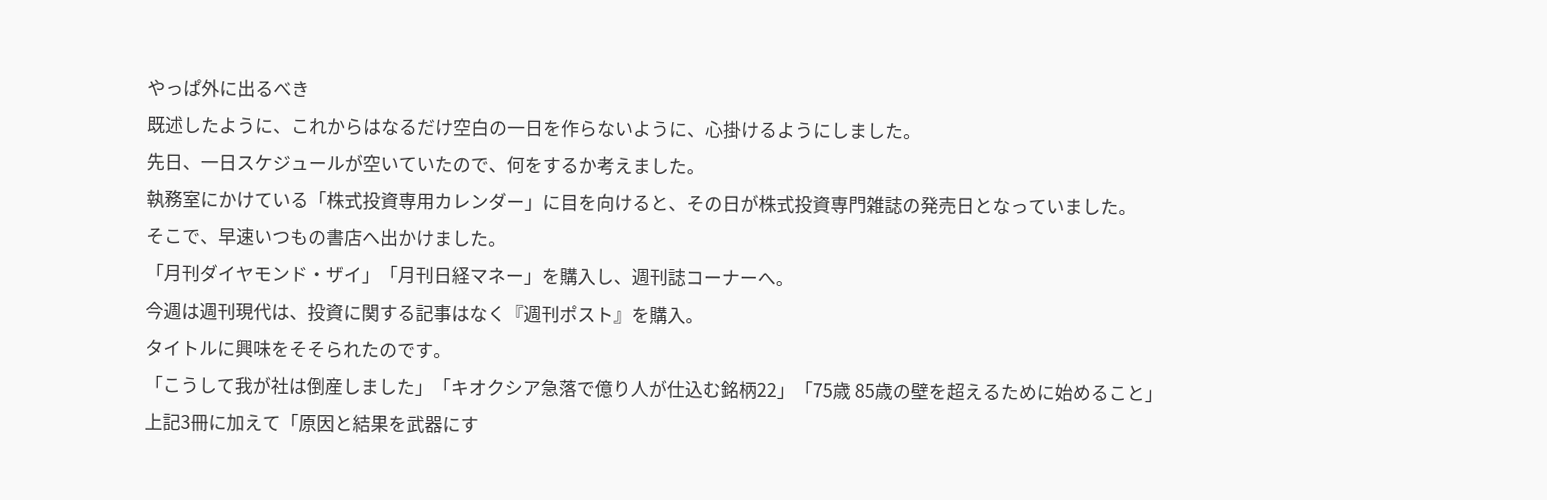やっぱ外に出るべき
既述したように、これからはなるだけ空白の一日を作らないように、心掛けるようにしました。
先日、一日スケジュールが空いていたので、何をするか考えました。
執務室にかけている「株式投資専用カレンダー」に目を向けると、その日が株式投資専門雑誌の発売日となっていました。
そこで、早速いつもの書店へ出かけました。
「月刊ダイヤモンド・ザイ」「月刊日経マネー」を購入し、週刊誌コーナーへ。
今週は週刊現代は、投資に関する記事はなく『週刊ポスト』を購入。
タイトルに興味をそそられたのです。
「こうして我が社は倒産しました」「キオクシア急落で億り人が仕込む銘柄22」「75歳 85歳の壁を超えるために始めること」
上記3冊に加えて「原因と結果を武器にす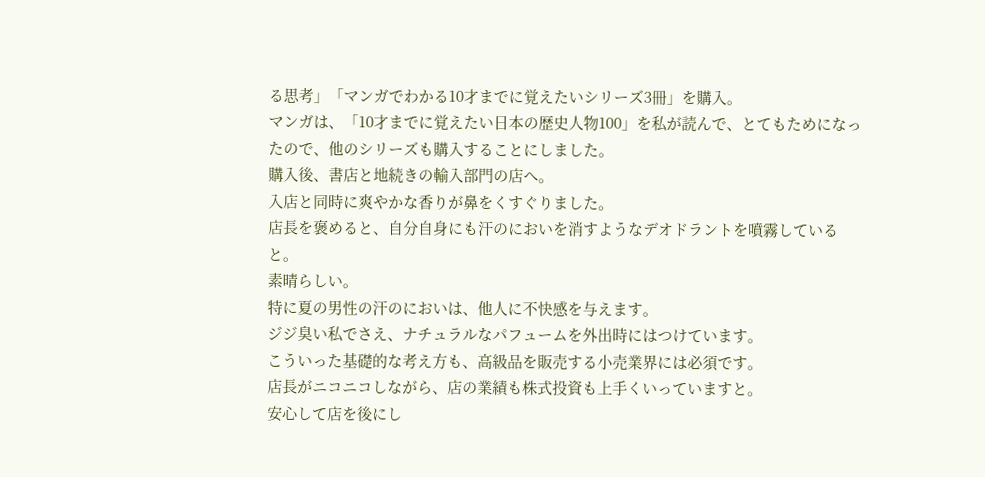る思考」「マンガでわかる10才までに覚えたいシリーズ3冊」を購入。
マンガは、「10才までに覚えたい日本の歴史人物100」を私が読んで、とてもためになったので、他のシリーズも購入することにしました。
購入後、書店と地続きの輸入部門の店へ。
入店と同時に爽やかな香りが鼻をくすぐりました。
店長を褒めると、自分自身にも汗のにおいを消すようなデオドラントを噴霧していると。
素晴らしい。
特に夏の男性の汗のにおいは、他人に不快感を与えます。
ジジ臭い私でさえ、ナチュラルなパフュームを外出時にはつけています。
こういった基礎的な考え方も、高級品を販売する小売業界には必須です。
店長がニコニコしながら、店の業績も株式投資も上手くいっていますと。
安心して店を後にし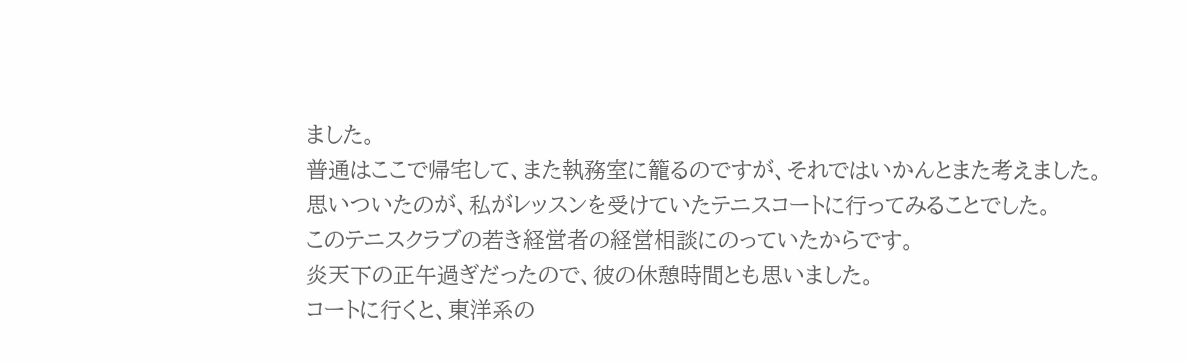ました。
普通はここで帰宅して、また執務室に籠るのですが、それではいかんとまた考えました。
思いついたのが、私がレッスンを受けていたテニスコートに行ってみることでした。
このテニスクラブの若き経営者の経営相談にのっていたからです。
炎天下の正午過ぎだったので、彼の休憩時間とも思いました。
コートに行くと、東洋系の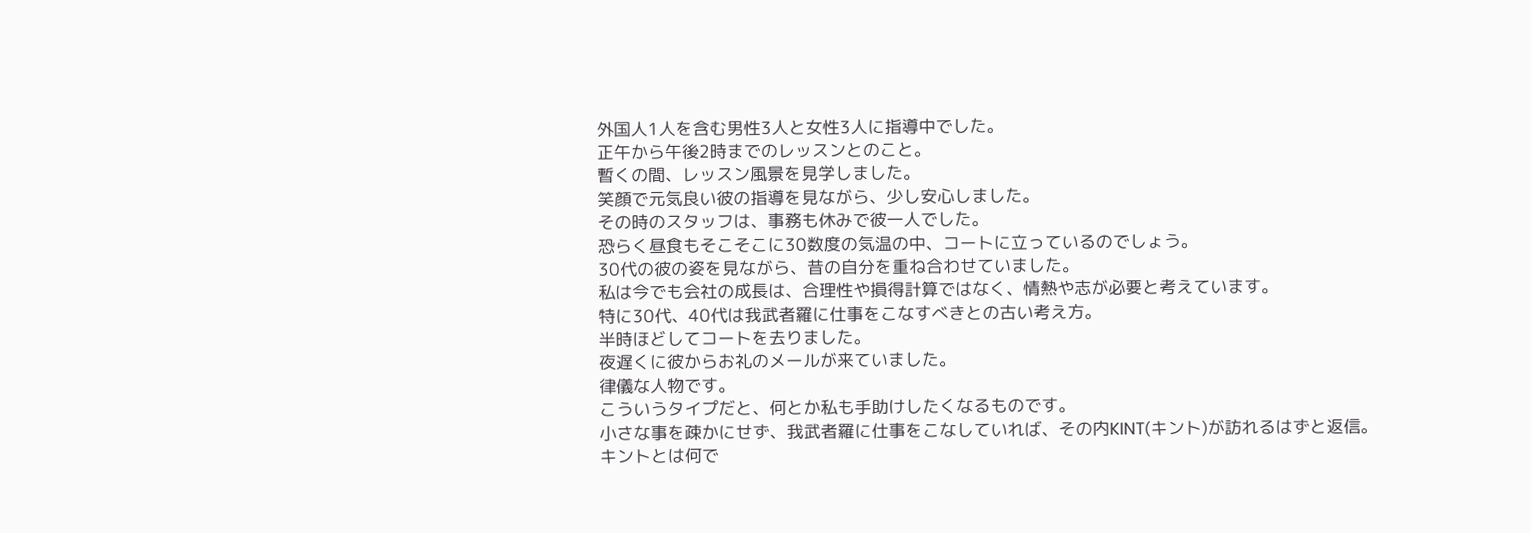外国人1人を含む男性3人と女性3人に指導中でした。
正午から午後2時までのレッスンとのこと。
暫くの間、レッスン風景を見学しました。
笑顔で元気良い彼の指導を見ながら、少し安心しました。
その時のスタッフは、事務も休みで彼一人でした。
恐らく昼食もそこそこに30数度の気温の中、コートに立っているのでしょう。
30代の彼の姿を見ながら、昔の自分を重ね合わせていました。
私は今でも会社の成長は、合理性や損得計算ではなく、情熱や志が必要と考えています。
特に30代、40代は我武者羅に仕事をこなすべきとの古い考え方。
半時ほどしてコートを去りました。
夜遅くに彼からお礼のメールが来ていました。
律儀な人物です。
こういうタイプだと、何とか私も手助けしたくなるものです。
小さな事を疎かにせず、我武者羅に仕事をこなしていれば、その内KINT(キント)が訪れるはずと返信。
キントとは何で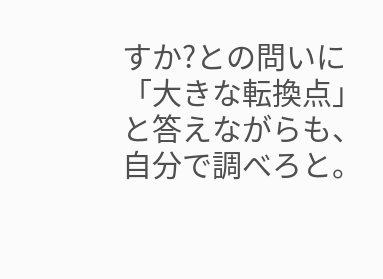すか?との問いに「大きな転換点」と答えながらも、自分で調べろと。